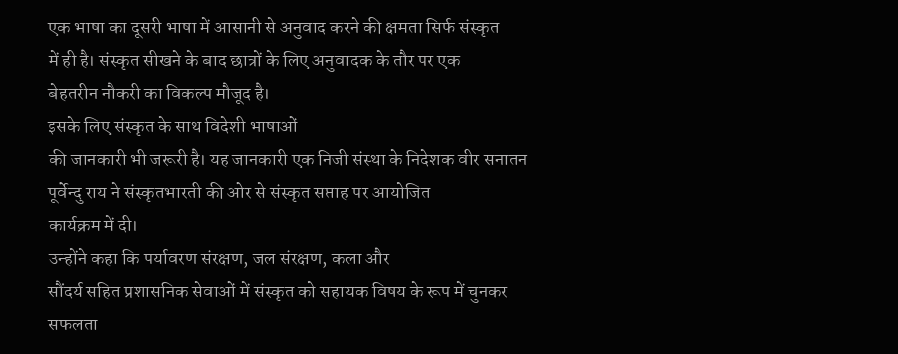एक भाषा का दूसरी भाषा में आसानी से अनुवाद करने की क्षमता सिर्फ संस्कृत
में ही है। संस्कृत सीखने के बाद छात्रों के लिए अनुवादक के तौर पर एक
बेहतरीन नौकरी का विकल्प मौजूद है।
इसके लिए संस्कृत के साथ विदेशी भाषाओं
की जानकारी भी जरूरी है। यह जानकारी एक निजी संस्था के निदेशक वीर सनातन
पूर्वेन्दु राय ने संस्कृतभारती की ओर से संस्कृत सप्ताह पर आयोजित
कार्यक्रम में दी।
उन्होंने कहा कि पर्यावरण संरक्षण, जल संरक्षण, कला और
सौंदर्य सहित प्रशासनिक सेवाओं में संस्कृत को सहायक विषय के रूप में चुनकर
सफलता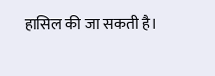हासिल की जा सकती है।